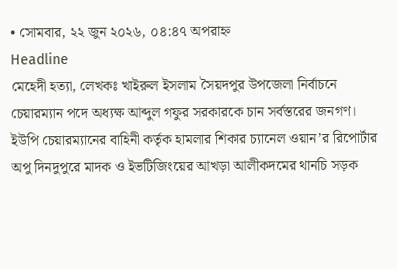• সোমবার, ২২ জুন ২০২৬, ০৪:৪৭ অপরাহ্ন
Headline
মেহেদী হত্যা, লেখকঃ খাইরুল ইসলাম সৈয়দপুর উপজেলা নির্বাচনে চেয়ারম্যান পদে অধ্যক্ষ আব্দুল গফুর সরকারকে চান সর্বস্তরের জনগণ। ইউপি চেয়ারম্যানের বাহিনী কর্তৃক হামলার শিকার চ্যানেল ওয়ান’র রিপোর্টার অপু দিনদুপুরে মাদক ও ইভটিজিংয়ের আখড়া আলীকদমের থানচি সড়ক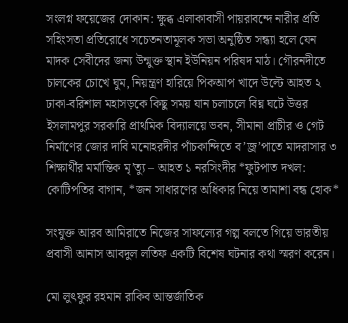সংলগ্ন ফয়েজের দোকান: ক্ষুব্ধ এলাকাবাসী পায়রাবন্দে নারীর প্রতি সহিংসতা প্রতিরোধে সচেতনতামূলক সভা অনুষ্ঠিত সন্ধ্যা হলে যেন মাদক সেবীদের জন্য উন্মুক্ত স্থান ইউনিয়ন পরিষদ মাঠ। গৌরনদীতে চালকের চোখে ঘুম, নিয়ন্ত্রণ হারিয়ে পিকআপ খাদে উল্টে আহত ২ ঢাকা-বরিশাল মহাসড়কে কিছু সময় যান চলাচলে বিঘ্ন ঘটে উত্তর ইসলামপুর সরকারি প্রাথমিক বিদ্যালয়ে ভবন, সীমানা প্রাচীর ও গেট নির্মাণের জোর দাবি মনোহরদীর পাঁচকান্দিতে ব’জ্র’পাতে মাদরাসার ৩ শিক্ষার্থীর মর্মান্তিক মৃ’ত্যু – আহত ১ নরসিংদীর *ফুটপাত দখল: কোটিপতির বাগান, *জন সাধারণের অধিকার নিয়ে তামাশা বন্ধ হোক*

সংযুক্ত আরব আমিরাতে নিজের সাফল্যের গল্প বলতে গিয়ে ভারতীয় প্রবাসী আনাস আবদুল লতিফ একটি বিশেষ ঘটনার কথা স্মরণ করেন।

মো লুৎফুর রহমান রাকিব আন্তর্জাতিক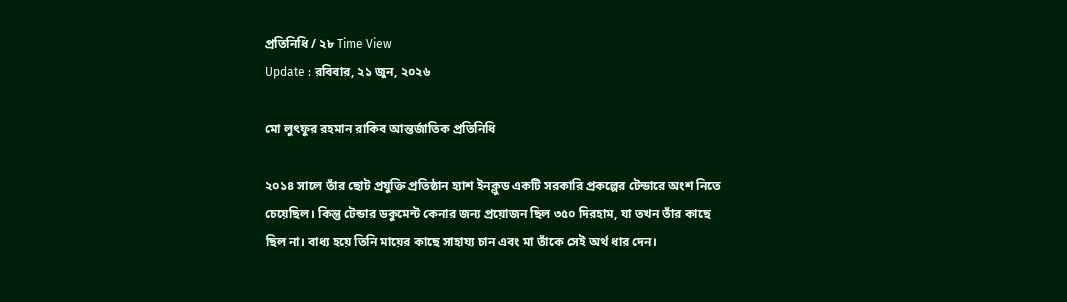প্রতিনিধি / ২৮ Time View
Update : রবিবার, ২১ জুন, ২০২৬

মো লুৎফুর রহমান রাকিব আন্তর্জাতিক প্রতিনিধি

২০১৪ সালে তাঁর ছোট প্রযুক্তি প্রতিষ্ঠান হ্যাশ ইনক্লুড একটি সরকারি প্রকল্পের টেন্ডারে অংশ নিতে চেয়েছিল। কিন্তু টেন্ডার ডকুমেন্ট কেনার জন্য প্রয়োজন ছিল ৩৫০ দিরহাম, যা তখন তাঁর কাছে ছিল না। বাধ্য হয়ে তিনি মায়ের কাছে সাহায্য চান এবং মা তাঁকে সেই অর্থ ধার দেন।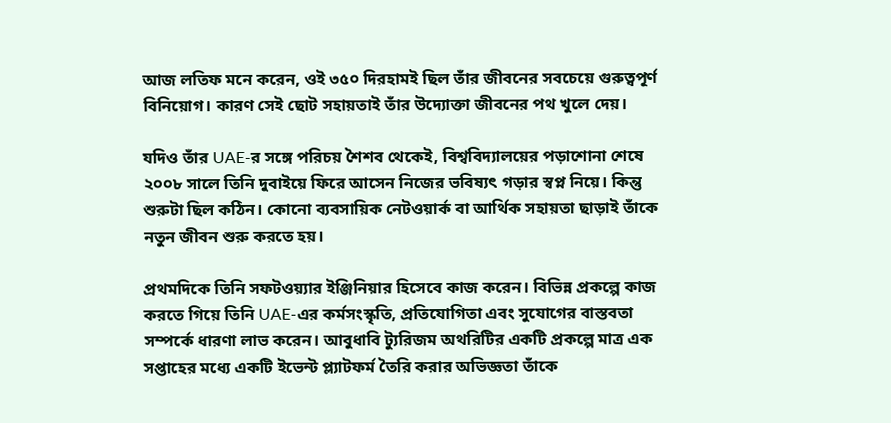আজ লতিফ মনে করেন, ওই ৩৫০ দিরহামই ছিল তাঁর জীবনের সবচেয়ে গুরুত্বপূর্ণ বিনিয়োগ। কারণ সেই ছোট সহায়তাই তাঁর উদ্যোক্তা জীবনের পথ খুলে দেয়।

যদিও তাঁর UAE-র সঙ্গে পরিচয় শৈশব থেকেই, বিশ্ববিদ্যালয়ের পড়াশোনা শেষে ২০০৮ সালে তিনি দুবাইয়ে ফিরে আসেন নিজের ভবিষ্যৎ গড়ার স্বপ্ন নিয়ে। কিন্তু শুরুটা ছিল কঠিন। কোনো ব্যবসায়িক নেটওয়ার্ক বা আর্থিক সহায়তা ছাড়াই তাঁকে নতুন জীবন শুরু করতে হয়।

প্রথমদিকে তিনি সফটওয়্যার ইঞ্জিনিয়ার হিসেবে কাজ করেন। বিভিন্ন প্রকল্পে কাজ করতে গিয়ে তিনি UAE-এর কর্মসংস্কৃতি, প্রতিযোগিতা এবং সুযোগের বাস্তবতা সম্পর্কে ধারণা লাভ করেন। আবুধাবি ট্যুরিজম অথরিটির একটি প্রকল্পে মাত্র এক সপ্তাহের মধ্যে একটি ইভেন্ট প্ল্যাটফর্ম তৈরি করার অভিজ্ঞতা তাঁকে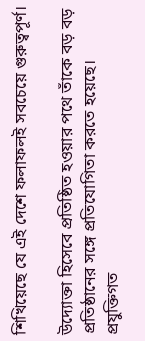শিখিয়েছে যে এই দেশে ফলাফলই সবচেয়ে গুরুত্বপূর্ণ।

উদ্যোক্তা হিসেবে প্রতিষ্ঠিত হওয়ার পথে তাঁকে বড় বড় প্রতিষ্ঠানের সঙ্গে প্রতিযোগিতা করতে হয়েছে। প্রযুক্তিগত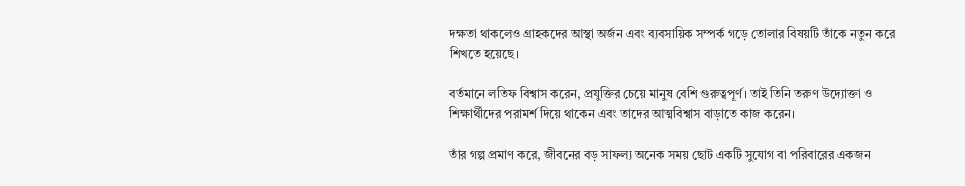দক্ষতা থাকলেও গ্রাহকদের আস্থা অর্জন এবং ব্যবসায়িক সম্পর্ক গড়ে তোলার বিষয়টি তাঁকে নতুন করে শিখতে হয়েছে।

বর্তমানে লতিফ বিশ্বাস করেন, প্রযুক্তির চেয়ে মানুষ বেশি গুরুত্বপূর্ণ। তাই তিনি তরুণ উদ্যোক্তা ও শিক্ষার্থীদের পরামর্শ দিয়ে থাকেন এবং তাদের আত্মবিশ্বাস বাড়াতে কাজ করেন।

তাঁর গল্প প্রমাণ করে, জীবনের বড় সাফল্য অনেক সময় ছোট একটি সুযোগ বা পরিবারের একজন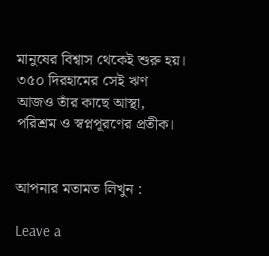মানুষের বিশ্বাস থেকেই শুরু হয়। ৩৫০ দিরহামের সেই ঋণ আজও তাঁর কাছে আস্থা, পরিশ্রম ও স্বপ্নপূরণের প্রতীক।


আপনার মতামত লিখুন :

Leave a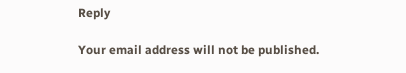Reply

Your email address will not be published.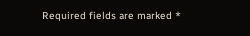Required fields are marked *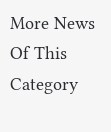More News Of This Category